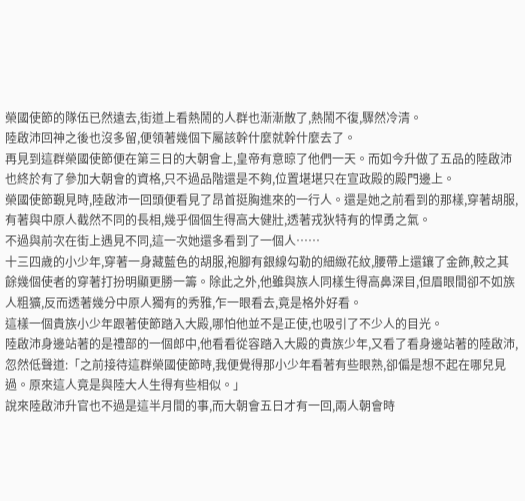榮國使節的隊伍已然遠去,街道上看熱鬧的人群也漸漸散了,熱鬧不復,驟然冷清。
陸啟沛回神之後也沒多留,便領著幾個下屬該幹什麼就幹什麼去了。
再見到這群榮國使節便在第三日的大朝會上,皇帝有意晾了他們一天。而如今升做了五品的陸啟沛也終於有了參加大朝會的資格,只不過品階還是不夠,位置堪堪只在宣政殿的殿門邊上。
榮國使節覲見時,陸啟沛一回頭便看見了昂首挺胸進來的一行人。還是她之前看到的那樣,穿著胡服,有著與中原人截然不同的長相,幾乎個個生得高大健壯,透著戎狄特有的悍勇之氣。
不過與前次在街上遇見不同,這一次她還多看到了一個人……
十三四歲的小少年,穿著一身藏藍色的胡服,袍腳有銀線勾勒的細緻花紋,腰帶上還鑲了金飾,較之其餘幾個使者的穿著打扮明顯更勝一籌。除此之外,他雖與族人同樣生得高鼻深目,但眉眼間卻不如族人粗獷,反而透著幾分中原人獨有的秀雅,乍一眼看去,竟是格外好看。
這樣一個貴族小少年跟著使節踏入大殿,哪怕他並不是正使,也吸引了不少人的目光。
陸啟沛身邊站著的是禮部的一個郎中,他看看從容踏入大殿的貴族少年,又看了看身邊站著的陸啟沛,忽然低聲道:「之前接待這群榮國使節時,我便覺得那小少年看著有些眼熟,卻偏是想不起在哪兒見過。原來這人竟是與陸大人生得有些相似。」
說來陸啟沛升官也不過是這半月間的事,而大朝會五日才有一回,兩人朝會時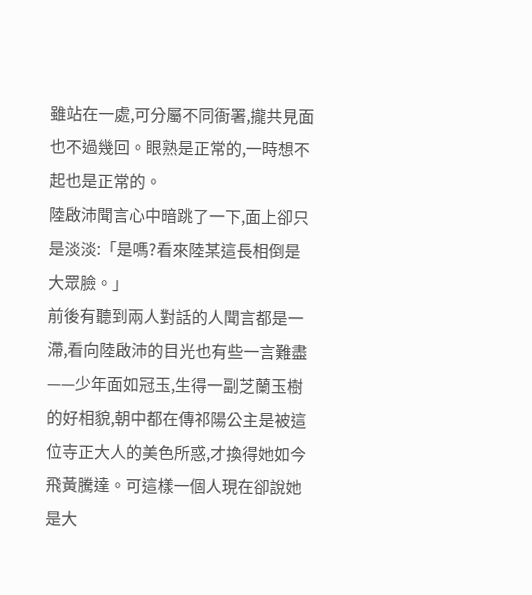雖站在一處,可分屬不同衙署,攏共見面也不過幾回。眼熟是正常的,一時想不起也是正常的。
陸啟沛聞言心中暗跳了一下,面上卻只是淡淡:「是嗎?看來陸某這長相倒是大眾臉。」
前後有聽到兩人對話的人聞言都是一滯,看向陸啟沛的目光也有些一言難盡——少年面如冠玉,生得一副芝蘭玉樹的好相貌,朝中都在傳祁陽公主是被這位寺正大人的美色所惑,才換得她如今飛黃騰達。可這樣一個人現在卻說她是大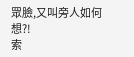眾臉,又叫旁人如何想?!
索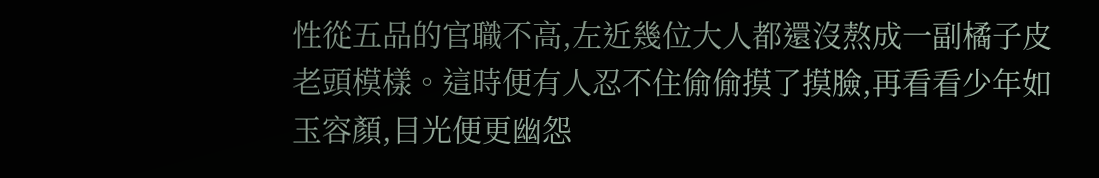性從五品的官職不高,左近幾位大人都還沒熬成一副橘子皮老頭模樣。這時便有人忍不住偷偷摸了摸臉,再看看少年如玉容顏,目光便更幽怨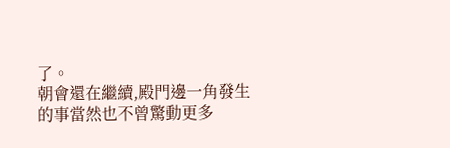了。
朝會還在繼續,殿門邊一角發生的事當然也不曾驚動更多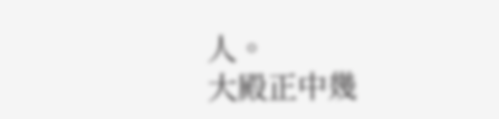人。
大殿正中幾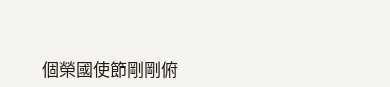個榮國使節剛剛俯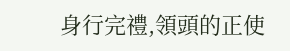身行完禮,領頭的正使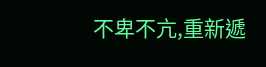不卑不亢,重新遞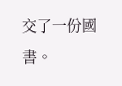交了一份國書。